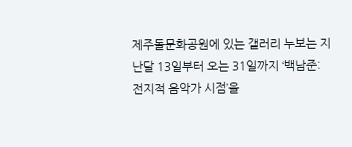제주돌문화공원에 있는 갤러리 누보는 지난달 13일부터 오는 31일까지 ‘백남준: 전지적 음악가 시점’을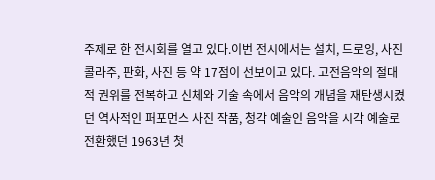주제로 한 전시회를 열고 있다.이번 전시에서는 설치, 드로잉, 사진콜라주, 판화, 사진 등 약 17점이 선보이고 있다. 고전음악의 절대적 권위를 전복하고 신체와 기술 속에서 음악의 개념을 재탄생시켰던 역사적인 퍼포먼스 사진 작품, 청각 예술인 음악을 시각 예술로 전환했던 1963년 첫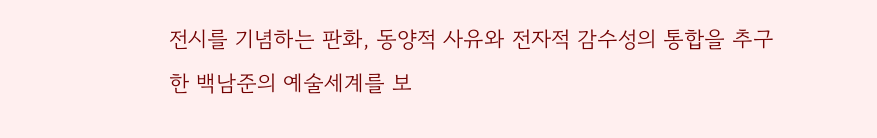전시를 기념하는 판화, 동양적 사유와 전자적 감수성의 통합을 추구한 백남준의 예술세계를 보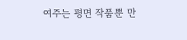여주는 평면 작품뿐 만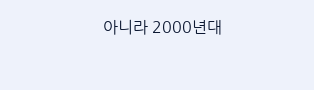아니라 2000년대